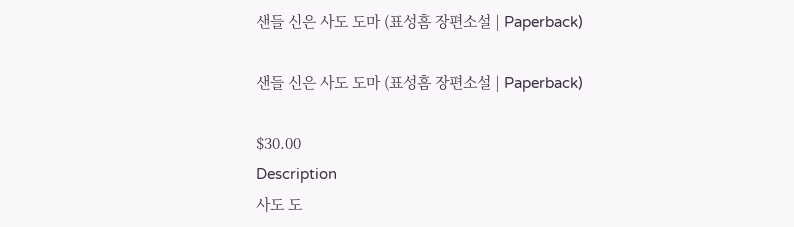샌들 신은 사도 도마 (표성흠 장편소설 | Paperback)

샌들 신은 사도 도마 (표성흠 장편소설 | Paperback)

$30.00
Description
사도 도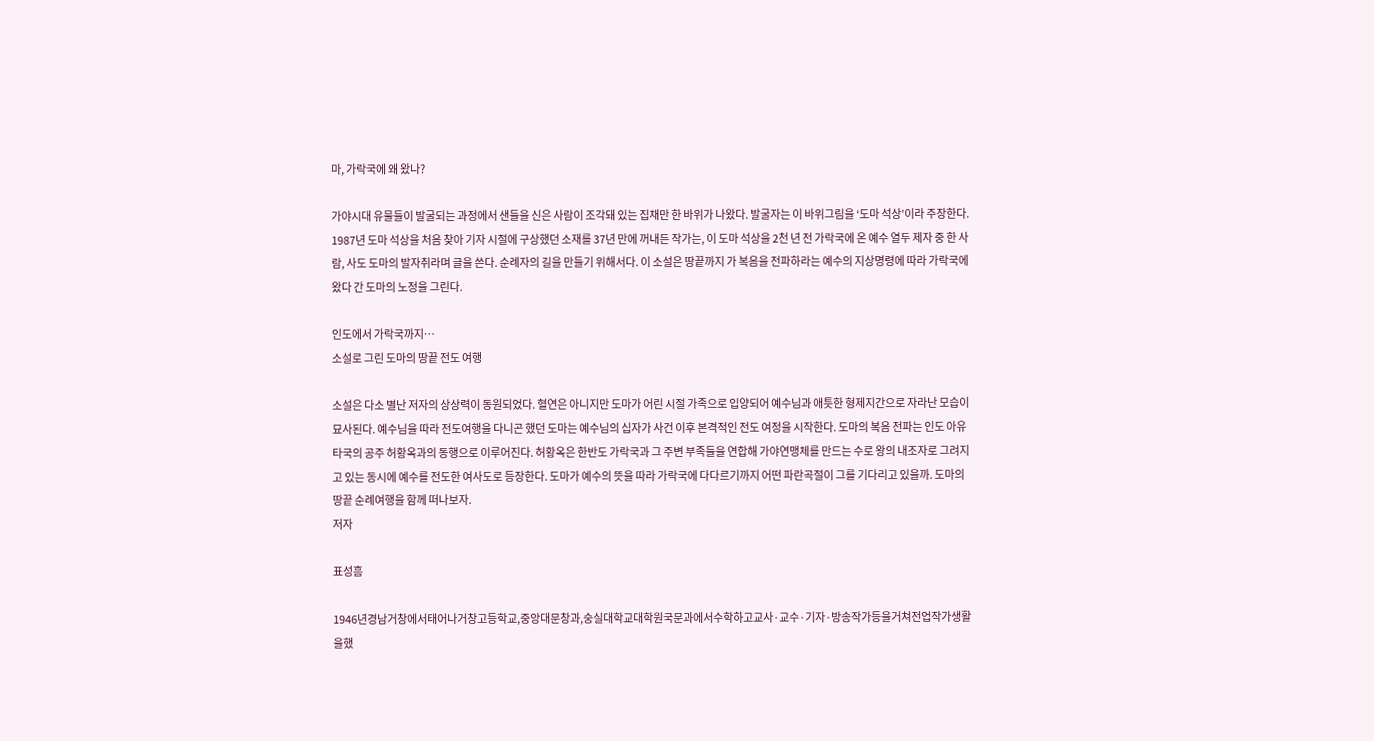마, 가락국에 왜 왔나?

가야시대 유물들이 발굴되는 과정에서 샌들을 신은 사람이 조각돼 있는 집채만 한 바위가 나왔다. 발굴자는 이 바위그림을 ‘도마 석상’이라 주장한다. 1987년 도마 석상을 처음 찾아 기자 시절에 구상했던 소재를 37년 만에 꺼내든 작가는, 이 도마 석상을 2천 년 전 가락국에 온 예수 열두 제자 중 한 사람, 사도 도마의 발자취라며 글을 쓴다. 순례자의 길을 만들기 위해서다. 이 소설은 땅끝까지 가 복음을 전파하라는 예수의 지상명령에 따라 가락국에 왔다 간 도마의 노정을 그린다.

인도에서 가락국까지…
소설로 그린 도마의 땅끝 전도 여행

소설은 다소 별난 저자의 상상력이 동원되었다. 혈연은 아니지만 도마가 어린 시절 가족으로 입양되어 예수님과 애틋한 형제지간으로 자라난 모습이 묘사된다. 예수님을 따라 전도여행을 다니곤 했던 도마는 예수님의 십자가 사건 이후 본격적인 전도 여정을 시작한다. 도마의 복음 전파는 인도 아유타국의 공주 허황옥과의 동행으로 이루어진다. 허황옥은 한반도 가락국과 그 주변 부족들을 연합해 가야연맹체를 만드는 수로 왕의 내조자로 그려지고 있는 동시에 예수를 전도한 여사도로 등장한다. 도마가 예수의 뜻을 따라 가락국에 다다르기까지 어떤 파란곡절이 그를 기다리고 있을까. 도마의 땅끝 순례여행을 함께 떠나보자.
저자

표성흠

1946년경남거창에서태어나거창고등학교,중앙대문창과,숭실대학교대학원국문과에서수학하고교사·교수·기자·방송작가등을거쳐전업작가생활을했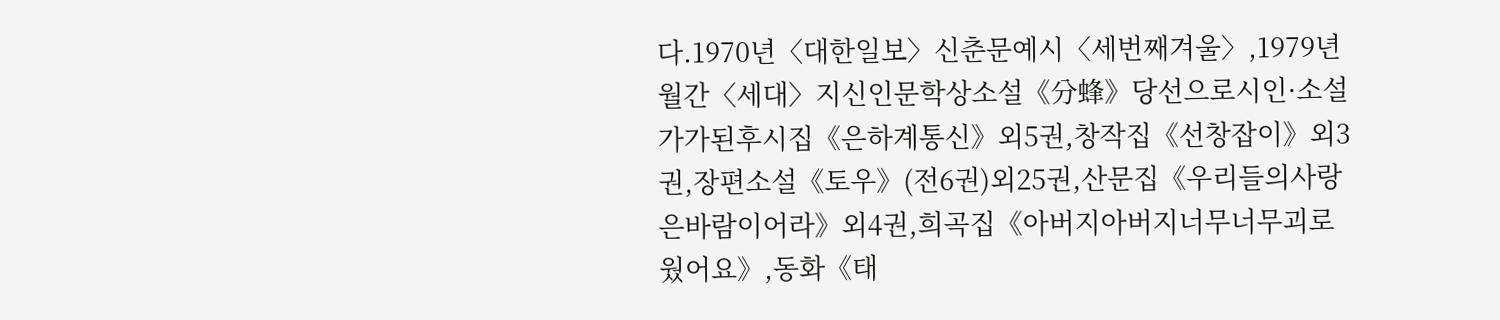다.1970년〈대한일보〉신춘문예시〈세번째겨울〉,1979년월간〈세대〉지신인문학상소설《分蜂》당선으로시인·소설가가된후시집《은하계통신》외5권,창작집《선창잡이》외3권,장편소설《토우》(전6권)외25권,산문집《우리들의사랑은바람이어라》외4권,희곡집《아버지아버지너무너무괴로웠어요》,동화《태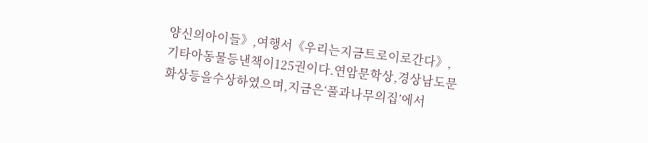양신의아이들》,여행서《우리는지금트로이로간다》,기타아동물등낸책이125권이다.연암문학상,경상남도문화상등을수상하였으며,지금은‘풀과나무의집’에서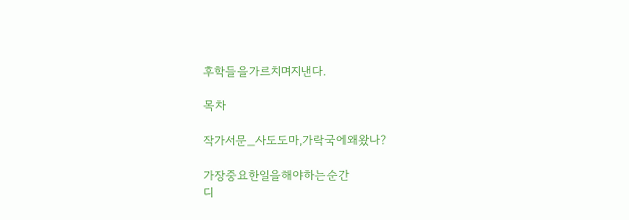후학들을가르치며지낸다.

목차

작가서문_사도도마,가락국에왜왔나?

가장중요한일을해야하는순간
디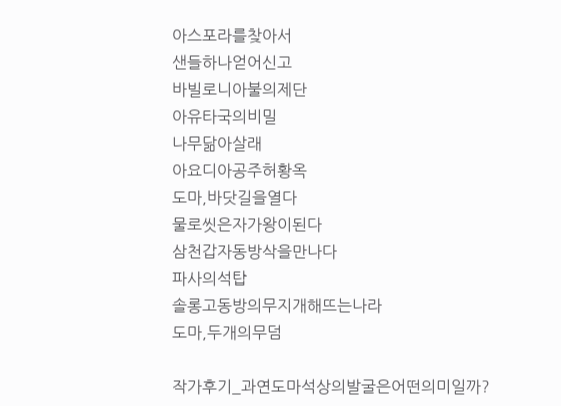아스포라를찾아서
샌들하나얻어신고
바빌로니아불의제단
아유타국의비밀
나무닮아살래
아요디아공주허황옥
도마,바닷길을열다
물로씻은자가왕이된다
삼천갑자동방삭을만나다
파사의석탑
솔롱고동방의무지개해뜨는나라
도마,두개의무덤

작가후기_과연도마석상의발굴은어떤의미일까?